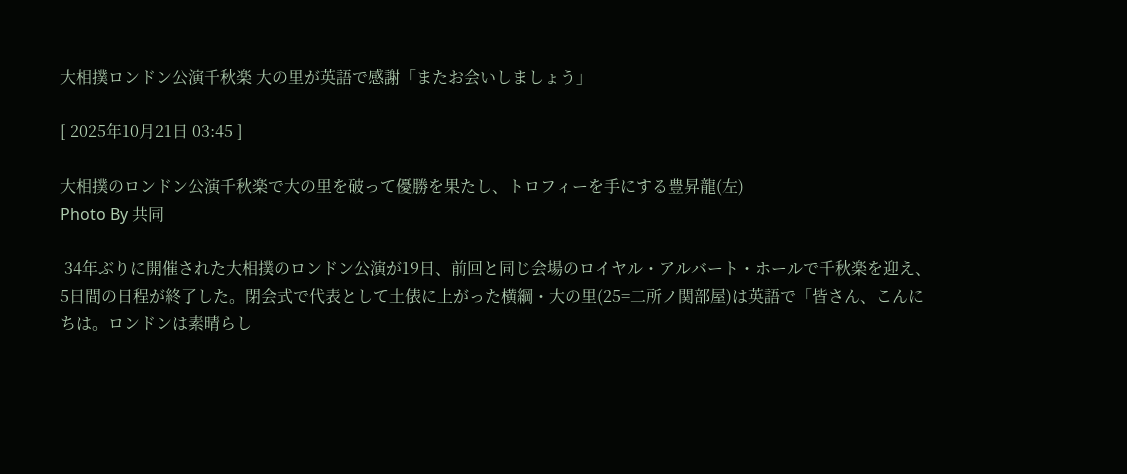大相撲ロンドン公演千秋楽 大の里が英語で感謝「またお会いしましょう」

[ 2025年10月21日 03:45 ]

大相撲のロンドン公演千秋楽で大の里を破って優勝を果たし、トロフィーを手にする豊昇龍(左)
Photo By 共同

 34年ぶりに開催された大相撲のロンドン公演が19日、前回と同じ会場のロイヤル・アルバート・ホールで千秋楽を迎え、5日間の日程が終了した。閉会式で代表として土俵に上がった横綱・大の里(25=二所ノ関部屋)は英語で「皆さん、こんにちは。ロンドンは素晴らし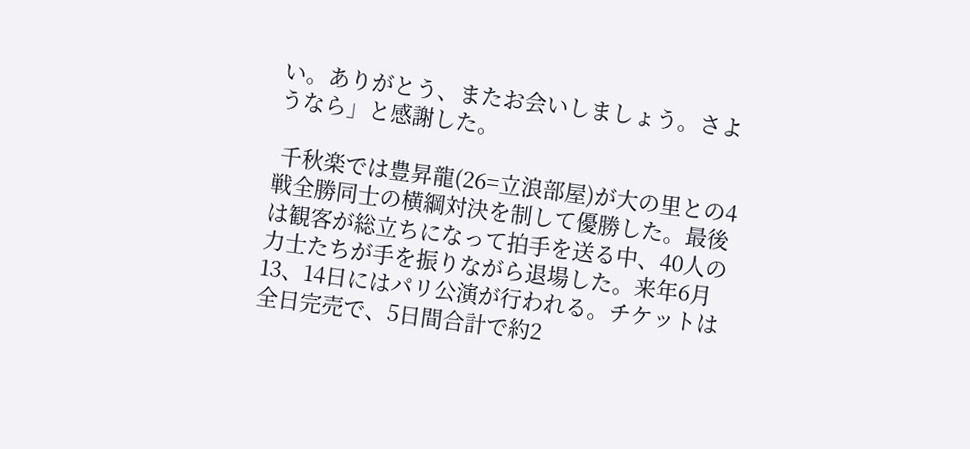い。ありがとう、またお会いしましょう。さようなら」と感謝した。

 千秋楽では豊昇龍(26=立浪部屋)が大の里との4戦全勝同士の横綱対決を制して優勝した。最後は観客が総立ちになって拍手を送る中、40人の力士たちが手を振りながら退場した。来年6月13、14日にはパリ公演が行われる。チケットは全日完売で、5日間合計で約2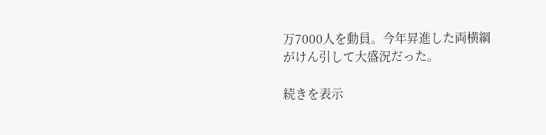万7000人を動員。今年昇進した両横綱がけん引して大盛況だった。

続きを表示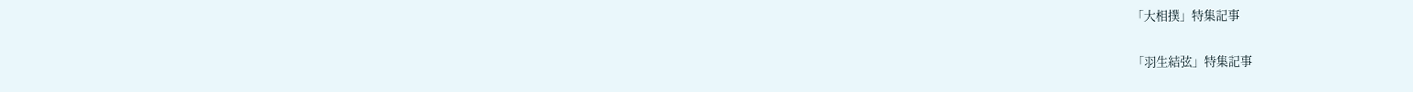「大相撲」特集記事

「羽生結弦」特集記事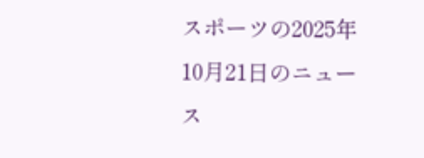スポーツの2025年10月21日のニュース